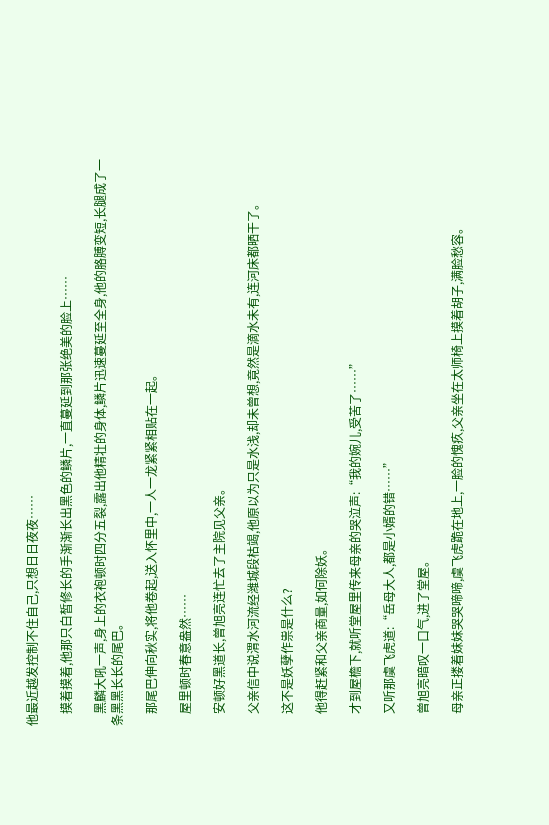他最近越发控制不住自己,只想日日夜夜……

    摸着摸着,他那只白皙修长的手渐渐长出黑色的鳞片,一直蔓延到那张绝美的脸上……

    黑麟大吼一声,身上的衣袍顿时四分五裂,露出他精壮的身体,鳞片迅速蔓延至全身,他的胳膊变短,长腿成了一条黑黑长长的尾巴。

    那尾巴伸向秋实,将他卷起,送入怀里中,一人一龙紧紧相贴在一起。

    屋里顿时春意盎然……

    安顿好黑道长,曾旭亮连忙去了主院见父亲。

    父亲信中说渭水河流经潍城段枯竭,他原以为只是水浅,却未曾想,竟然是滴水未有,连河床都晒干了。

    这不是妖孽作祟是什么?

    他得赶紧和父亲商量,如何除妖。

    才到屋檐下,就听堂屋里传来母亲的哭泣声:“我的婉儿,受苦了……”

    又听那虞飞虎道:“岳母大人,都是小婿的错……”

    曾旭亮暗叹一口气,进了堂屋。

    母亲正搂着妹妹哭哭啼啼,虞飞虎跪在地上,一脸的愧疚,父亲坐在太师椅上摸着胡子,满脸愁容。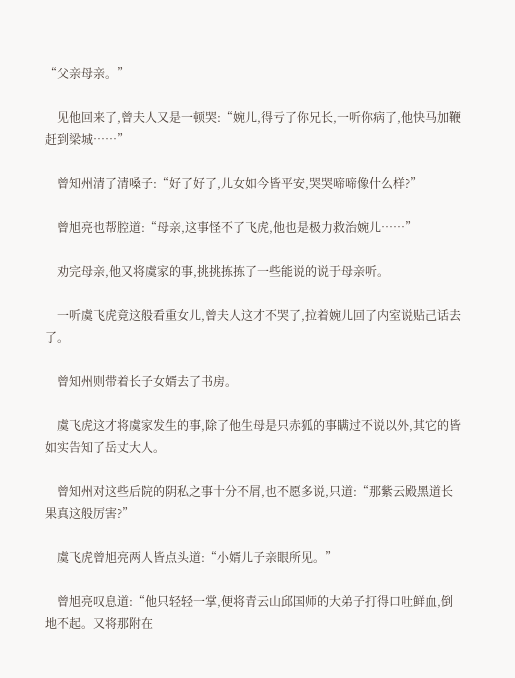“父亲母亲。”

    见他回来了,曾夫人又是一顿哭:“婉儿,得亏了你兄长,一听你病了,他快马加鞭赶到梁城……”

    曾知州清了清嗓子:“好了好了,儿女如今皆平安,哭哭啼啼像什么样?”

    曾旭亮也帮腔道:“母亲,这事怪不了飞虎,他也是极力救治婉儿……”

    劝完母亲,他又将虞家的事,挑挑拣拣了一些能说的说于母亲听。

    一听虞飞虎竟这般看重女儿,曾夫人这才不哭了,拉着婉儿回了内室说贴己话去了。

    曾知州则带着长子女婿去了书房。

    虞飞虎这才将虞家发生的事,除了他生母是只赤狐的事瞒过不说以外,其它的皆如实告知了岳丈大人。

    曾知州对这些后院的阴私之事十分不屑,也不愿多说,只道:“那紫云殿黑道长果真这般厉害?”

    虞飞虎曾旭亮两人皆点头道:“小婿儿子亲眼所见。”

    曾旭亮叹息道:“他只轻轻一掌,便将青云山邱国师的大弟子打得口吐鲜血,倒地不起。又将那附在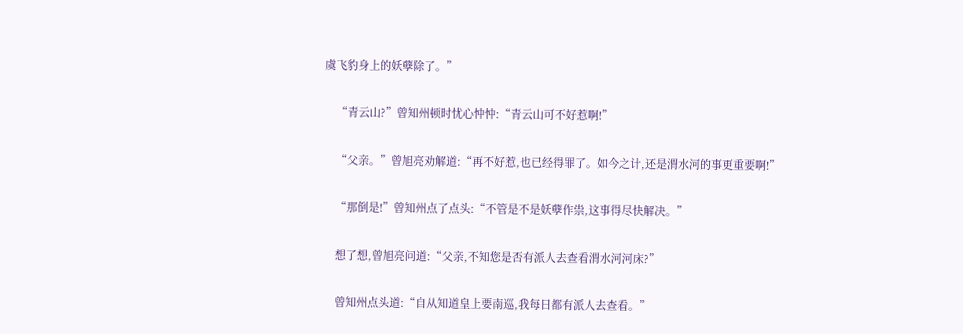虞飞豹身上的妖孽除了。”

    “青云山?”曾知州顿时忧心忡忡:“青云山可不好惹啊!”

    “父亲。”曾旭亮劝解道:“再不好惹,也已经得罪了。如今之计,还是渭水河的事更重要啊!”

    “那倒是!”曾知州点了点头:“不管是不是妖孽作祟,这事得尽快解决。”

    想了想,曾旭亮问道:“父亲,不知您是否有派人去查看渭水河河床?”

    曾知州点头道:“自从知道皇上要南巡,我每日都有派人去查看。”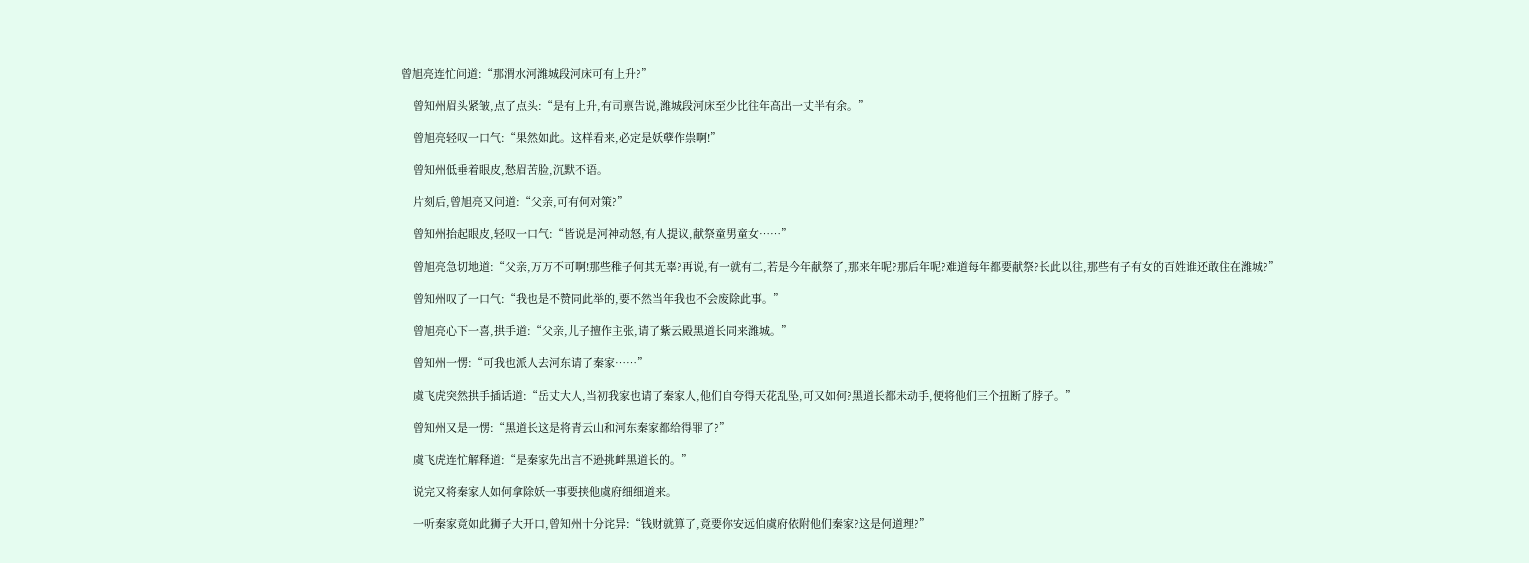曾旭亮连忙问道:“那渭水河潍城段河床可有上升?”

    曾知州眉头紧皱,点了点头:“是有上升,有司禀告说,潍城段河床至少比往年高出一丈半有余。”

    曾旭亮轻叹一口气:“果然如此。这样看来,必定是妖孽作祟啊!”

    曾知州低垂着眼皮,愁眉苦脸,沉默不语。

    片刻后,曾旭亮又问道:“父亲,可有何对策?”

    曾知州抬起眼皮,轻叹一口气:“皆说是河神动怒,有人提议,献祭童男童女……”

    曾旭亮急切地道:“父亲,万万不可啊!那些稚子何其无辜?再说,有一就有二,若是今年献祭了,那来年呢?那后年呢?难道每年都要献祭?长此以往,那些有子有女的百姓谁还敢住在潍城?”

    曾知州叹了一口气:“我也是不赞同此举的,要不然当年我也不会废除此事。”

    曾旭亮心下一喜,拱手道:“父亲,儿子擅作主张,请了紫云殿黑道长同来潍城。”

    曾知州一愣:“可我也派人去河东请了秦家……”

    虞飞虎突然拱手插话道:“岳丈大人,当初我家也请了秦家人,他们自夸得天花乱坠,可又如何?黑道长都未动手,便将他们三个扭断了脖子。”

    曾知州又是一愣:“黑道长这是将青云山和河东秦家都给得罪了?”

    虞飞虎连忙解释道:“是秦家先出言不逊挑衅黑道长的。”

    说完又将秦家人如何拿除妖一事要挟他虞府细细道来。

    一听秦家竟如此狮子大开口,曾知州十分诧异:“钱财就算了,竟要你安远伯虞府依附他们秦家?这是何道理?”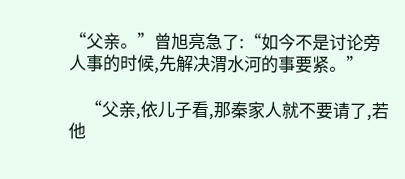“父亲。”曾旭亮急了:“如今不是讨论旁人事的时候,先解决渭水河的事要紧。”

    “父亲,依儿子看,那秦家人就不要请了,若他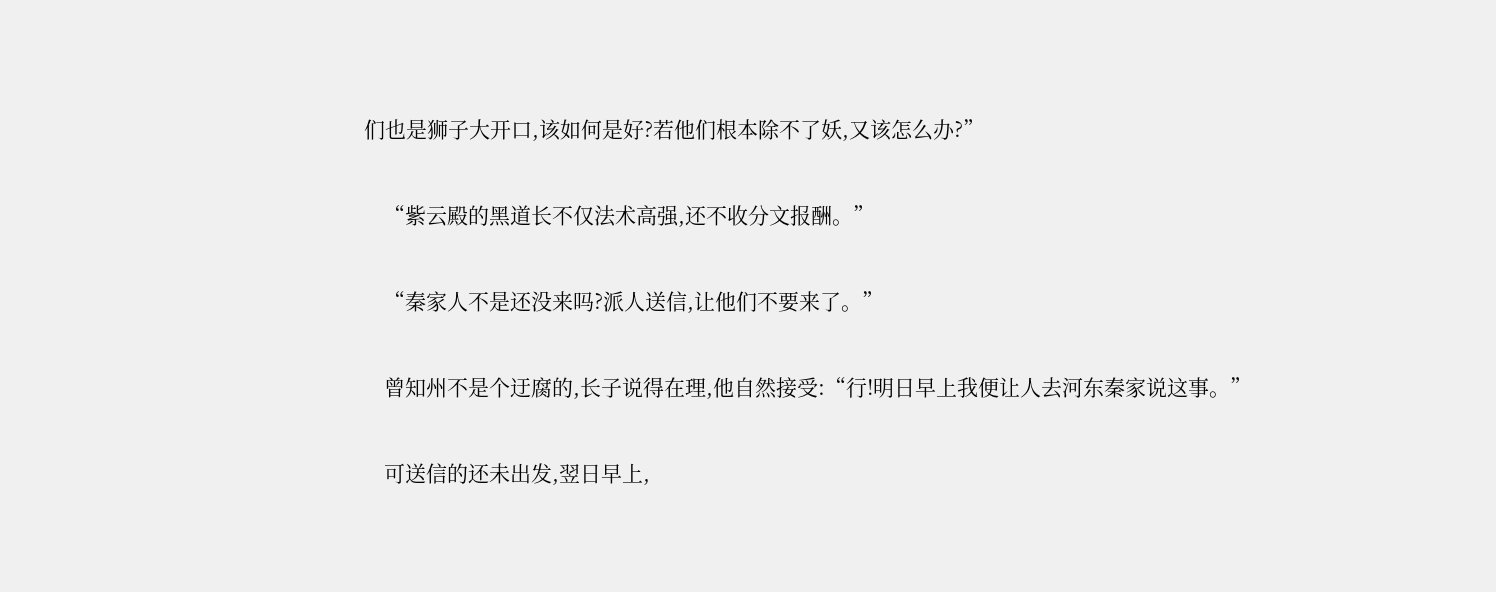们也是狮子大开口,该如何是好?若他们根本除不了妖,又该怎么办?”

    “紫云殿的黑道长不仅法术高强,还不收分文报酬。”

    “秦家人不是还没来吗?派人送信,让他们不要来了。”

    曾知州不是个迂腐的,长子说得在理,他自然接受:“行!明日早上我便让人去河东秦家说这事。”

    可送信的还未出发,翌日早上,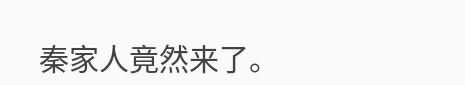秦家人竟然来了。